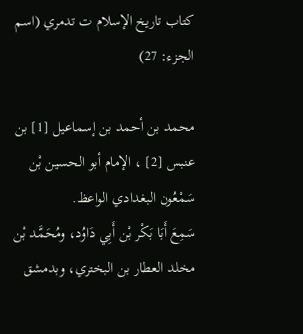كتاب تاريخ الإسلام ت تدمري (اسم الجزء: 27)

محمد بن أحمد بن إسماعيل [1] بن عنبس [2] ، الإمام أبو الحسين بْن سَمْعُون البغدادي الواعظ.
سَمِعَ أَبَا بَكْر بْن أَبِي دَاوُد، ومُحَمَّد بْن مخلد العطار بن البختري، وبدمشق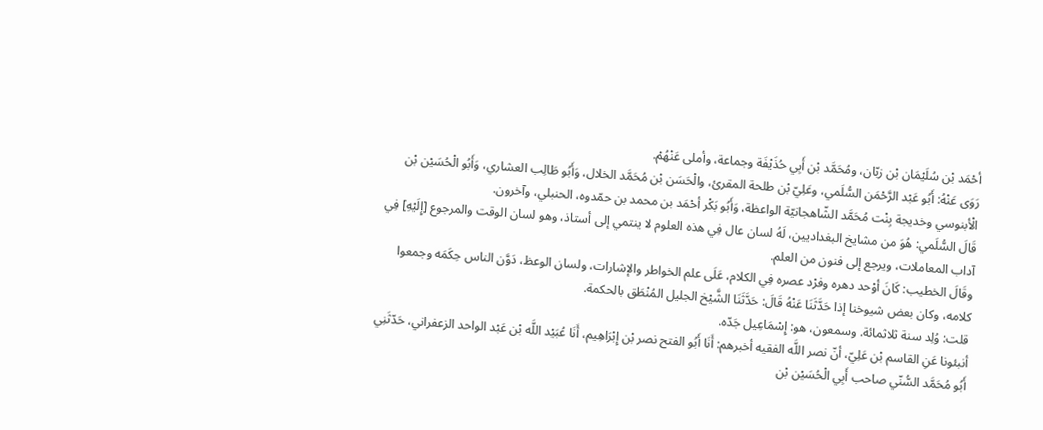أحْمَد بْن سُلَيْمَان بْن زبّان، ومُحَمَّد بْن أَبِي حُذَيْفَة وجماعة، وأملى عَنْهُمْ.
رَوَى عَنْهُ: أَبُو عَبْد الرَّحْمَن السُّلَمي، وعَلِيّ بْن طلحة المقرئ، والْحَسَن بْن مُحَمَّد الخلال، وَأَبُو طَالِب العشاري، وَأَبُو الْحُسَيْن بْن الْأبنوسي وخديجة بِنْت مُحَمَّد الشّاهجانيّة الواعظة، وَأَبُو بَكْر أحْمَد بن محمد بن حمّدوه، الحنبلي، وآخرون.
قَالَ السُّلَمي: هُوَ من مشايخ البغداديين، لَهُ لسان عال فِي هذه العلوم لا ينتمي إلى أستاذ، وهو لسان الوقت والمرجوع [إِلَيْهِ] فِي آداب المعاملات، ويرجع إلى فنون من العلم.
وقَالَ الخطيب: كَانَ أوْحد دهره وفرْد عصره فِي الكلام، عَلَى علم الخواطر والإشارات، ولسان الوعظ، دَوَّن الناس حِكَمَه وجمعوا كلامه، وكان بعض شيوخنا إذا حَدَّثَنَا عَنْهُ قَالَ: حَدَّثَنَا الشَّيْخ الجليل المُنْطَق بالحكمة.
قلت: وُلِد سنة ثلاثمائة. وسمعون، هو: إِسْمَاعِيل جَدّه.
أنبئونا عَنِ القاسم بْن عَلِيّ، أنّ نصر اللَّه الفقيه أخبرهم: أَنَا أَبُو الفتح نصر بْن إِبْرَاهِيم، أَنَا عُبَيْد اللَّه بْن عَبْد الواحد الزعفراني، حَدّثَنِي أَبُو مُحَمَّد السُّنّي صاحب أَبِي الْحُسَيْن بْن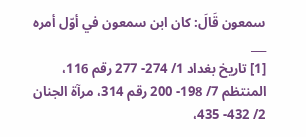سمعون قَالَ: كان ابن سمعون في أوّل أمره
___
[1] تاريخ بغداد 1/ 274- 277 رقم 116، المنتظم 7/ 198- 200 رقم 314، مرآة الجنان 2/ 432- 435،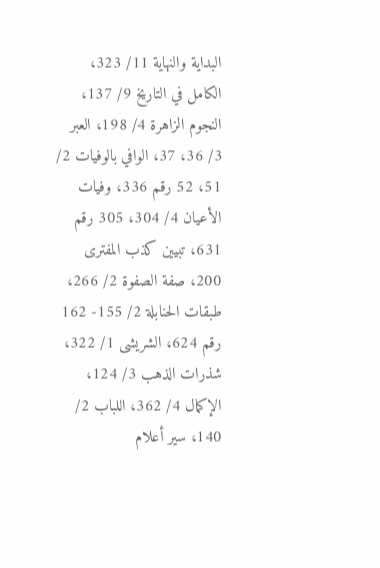البداية والنهاية 11/ 323، الكامل في التاريخ 9/ 137، النجوم الزاهرة 4/ 198، العبر 3/ 36، 37، الوافي بالوفيات 2/ 51، 52 رقم 336، وفيات الأعيان 4/ 304، 305 رقم 631، تبيين كذب المفترى 200، صفة الصفوة 2/ 266، طبقات الحنابلة 2/ 155- 162 رقم 624، الشريشى 1/ 322، شذرات الذهب 3/ 124، الإكمال 4/ 362، اللباب 2/ 140، سير أعلام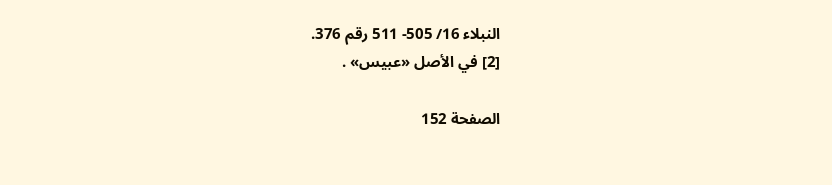النبلاء 16/ 505- 511 رقم 376.
[2] في الأصل «عبيس» .

الصفحة 152